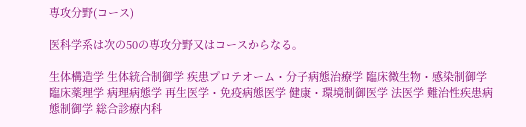専攻分野(コース)

医科学系は次の50の専攻分野又はコースからなる。

生体構造学 生体統合制御学 疾患プロテオーム・分子病態治療学 臨床微生物・感染制御学 臨床薬理学 病理病態学 再生医学・免疫病態医学 健康・環境制御医学 法医学 難治性疾患病態制御学 総合診療内科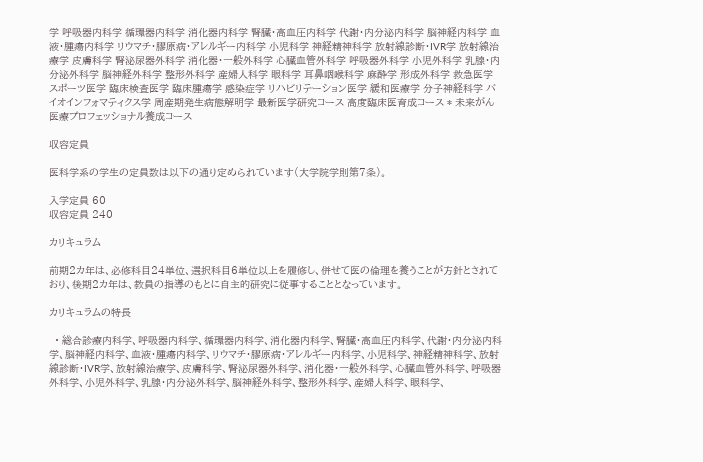学 呼吸器内科学 循環器内科学 消化器内科学 腎臓・高血圧内科学 代謝・内分泌内科学 脳神経内科学 血液・腫瘍内科学 リウマチ・膠原病・アレルギー内科学 小児科学 神経精神科学 放射線診断・IVR学 放射線治療学 皮膚科学 腎泌尿器外科学 消化器・一般外科学 心臓血管外科学 呼吸器外科学 小児外科学 乳腺・内分泌外科学 脳神経外科学 整形外科学 産婦人科学 眼科学 耳鼻咽喉科学 麻酔学 形成外科学 救急医学 スポーツ医学 臨床検査医学 臨床腫瘍学 感染症学 リハビリテーション医学 緩和医療学 分子神経科学 バイオインフォマティクス学 周産期発生病態解明学 最新医学研究コース 高度臨床医育成コース * 未来がん医療プロフェッショナル養成コース

収容定員

医科学系の学生の定員数は以下の通り定められています(大学院学則第7条)。

入学定員 60
収容定員 240

カリキュラム

前期2カ年は、必修科目24単位、選択科目6単位以上を履修し、併せて医の倫理を養うことが方針とされており、後期2カ年は、教員の指導のもとに自主的研究に従事することとなっています。

カリキュラムの特長

  • 総合診療内科学、呼吸器内科学、循環器内科学、消化器内科学、腎臓・高血圧内科学、代謝・内分泌内科学、脳神経内科学、血液・腫瘍内科学、リウマチ・膠原病・アレルギー内科学、小児科学、神経精神科学、放射線診断・IVR学、放射線治療学、皮膚科学、腎泌尿器外科学、消化器・一般外科学、心臓血管外科学、呼吸器外科学、小児外科学、乳腺・内分泌外科学、脳神経外科学、整形外科学、産婦人科学、眼科学、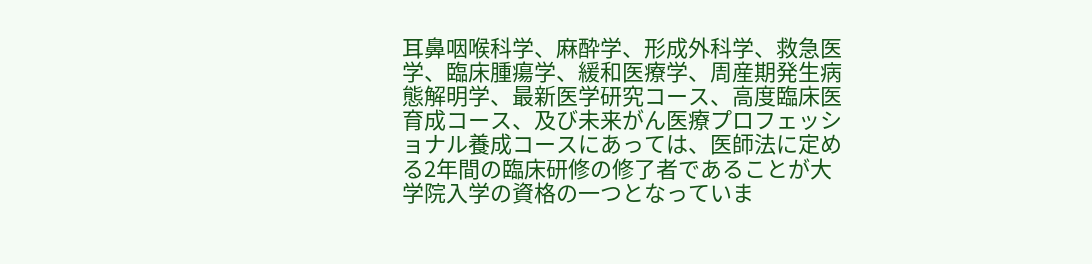耳鼻咽喉科学、麻酔学、形成外科学、救急医学、臨床腫瘍学、緩和医療学、周産期発生病態解明学、最新医学研究コース、高度臨床医育成コース、及び未来がん医療プロフェッショナル養成コースにあっては、医師法に定める2年間の臨床研修の修了者であることが大学院入学の資格の一つとなっていま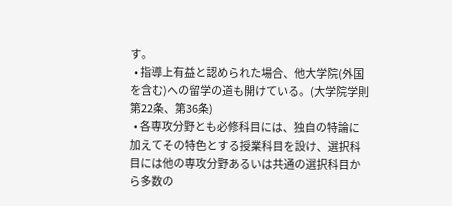す。
  • 指導上有益と認められた場合、他大学院(外国を含む)への留学の道も開けている。(大学院学則第22条、第36条)
  • 各専攻分野とも必修科目には、独自の特論に加えてその特色とする授業科目を設け、選択科目には他の専攻分野あるいは共通の選択科目から多数の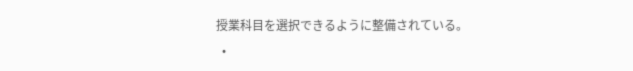授業科目を選択できるように整備されている。
  •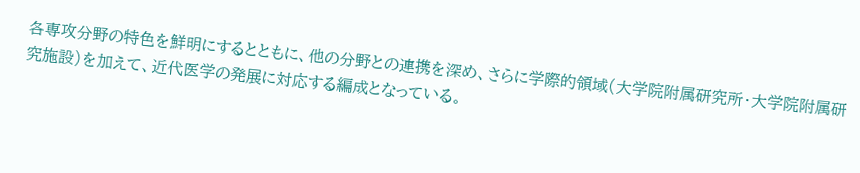各専攻分野の特色を鮮明にするとともに、他の分野との連携を深め、さらに学際的領域(大学院附属研究所・大学院附属研究施設)を加えて、近代医学の発展に対応する編成となっている。